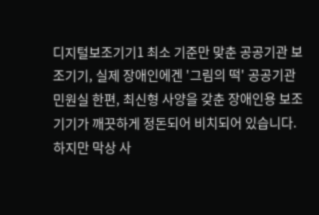디지털보조기기1 최소 기준만 맞춘 공공기관 보조기기, 실제 장애인에겐 '그림의 떡' 공공기관 민원실 한편, 최신형 사양을 갖춘 장애인용 보조기기가 깨끗하게 정돈되어 비치되어 있습니다. 하지만 막상 사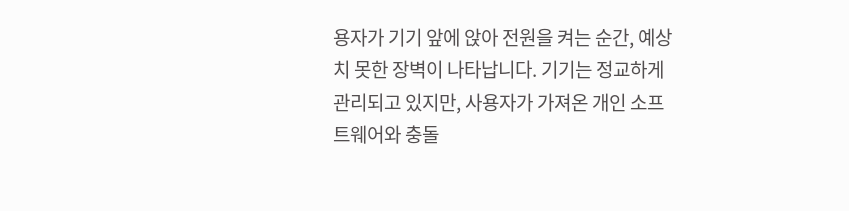용자가 기기 앞에 앉아 전원을 켜는 순간, 예상치 못한 장벽이 나타납니다. 기기는 정교하게 관리되고 있지만, 사용자가 가져온 개인 소프트웨어와 충돌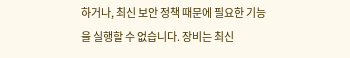하거나, 최신 보안 정책 때문에 필요한 기능을 실행할 수 없습니다. 장비는 최신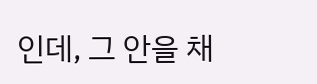인데, 그 안을 채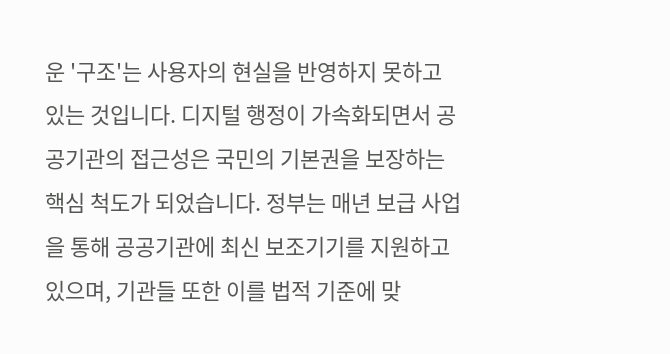운 '구조'는 사용자의 현실을 반영하지 못하고 있는 것입니다. 디지털 행정이 가속화되면서 공공기관의 접근성은 국민의 기본권을 보장하는 핵심 척도가 되었습니다. 정부는 매년 보급 사업을 통해 공공기관에 최신 보조기기를 지원하고 있으며, 기관들 또한 이를 법적 기준에 맞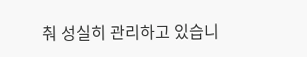춰 성실히 관리하고 있습니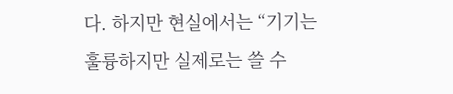다. 하지만 현실에서는 “기기는 훌륭하지만 실제로는 쓸 수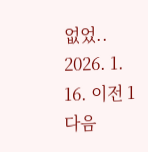없었.. 2026. 1. 16. 이전 1 다음